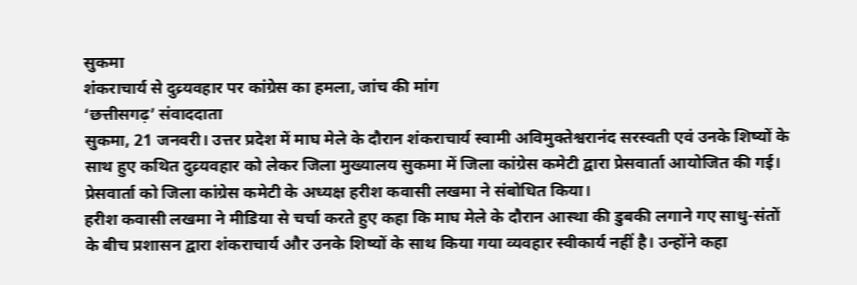सुकमा
शंकराचार्य से दुव्र्यवहार पर कांग्रेस का हमला, जांच की मांग
‘छत्तीसगढ़’ संवाददाता
सुकमा, 21 जनवरी। उत्तर प्रदेश में माघ मेले के दौरान शंकराचार्य स्वामी अविमुक्तेश्वरानंद सरस्वती एवं उनके शिष्यों के साथ हुए कथित दुव्र्यवहार को लेकर जिला मुख्यालय सुकमा में जिला कांग्रेस कमेटी द्वारा प्रेसवार्ता आयोजित की गई। प्रेसवार्ता को जिला कांग्रेस कमेटी के अध्यक्ष हरीश कवासी लखमा ने संबोधित किया।
हरीश कवासी लखमा ने मीडिया से चर्चा करते हुए कहा कि माघ मेले के दौरान आस्था की डुबकी लगाने गए साधु-संतों के बीच प्रशासन द्वारा शंकराचार्य और उनके शिष्यों के साथ किया गया व्यवहार स्वीकार्य नहीं है। उन्होंने कहा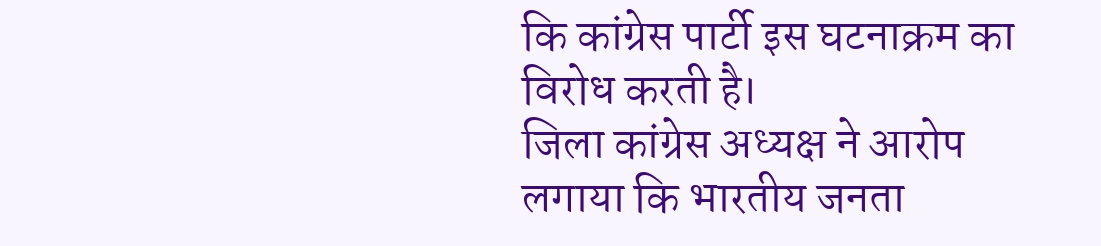कि कांग्रेस पार्टी इस घटनाक्रम का विरोध करती है।
जिला कांग्रेस अध्यक्ष ने आरोप लगाया कि भारतीय जनता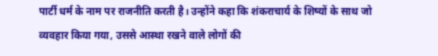पार्टी धर्म के नाम पर राजनीति करती है। उन्होंने कहा कि शंकराचार्य के शिष्यों के साथ जो व्यवहार किया गया, उससे आस्था रखने वाले लोगों की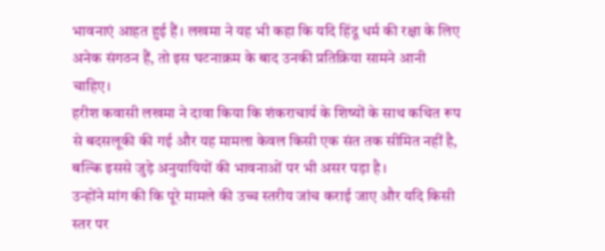भावनाएं आहत हुई हैं। लखमा ने यह भी कहा कि यदि हिंदू धर्म की रक्षा के लिए अनेक संगठन हैं, तो इस घटनाक्रम के बाद उनकी प्रतिक्रिया सामने आनी चाहिए।
हरीश कवासी लखमा ने दावा किया कि शंकराचार्य के शिष्यों के साथ कथित रूप से बदसलूकी की गई और यह मामला केवल किसी एक संत तक सीमित नहीं है, बल्कि इससे जुड़े अनुयायियों की भावनाओं पर भी असर पड़ा है।
उन्होंने मांग की कि पूरे मामले की उच्च स्तरीय जांच कराई जाए और यदि किसी स्तर पर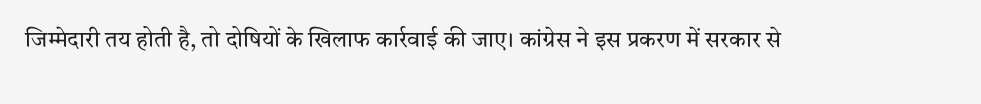जिम्मेदारी तय होती है, तो दोषियों के खिलाफ कार्रवाई की जाए। कांग्रेस ने इस प्रकरण में सरकार से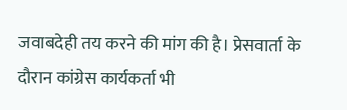जवाबदेही तय करने की मांग की है। प्रेसवार्ता के दौरान कांग्रेस कार्यकर्ता भी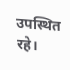उपस्थित रहे।